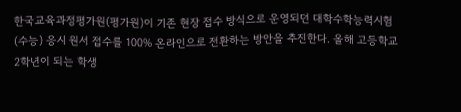한국교육과정평가원(평가원)이 기존 현장 접수 방식으로 운영되던 대학수학능력시험(수능) 응시 원서 접수를 100% 온라인으로 전환하는 방안을 추진한다. 올해 고등학교 2학년이 되는 학생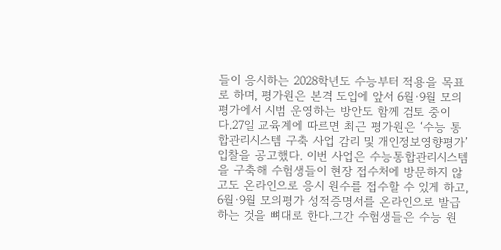들이 응시하는 2028학년도 수능부터 적용을 목표로 하며, 평가원은 본격 도입에 앞서 6월·9월 모의평가에서 시범 운영하는 방안도 함께 검토 중이다.27일 교육계에 따르면 최근 평가원은 ‘수능 통합관리시스템 구축 사업 감리 및 개인정보영향평가’ 입찰을 공고했다. 이번 사업은 수능통합관리시스템을 구축해 수험생들이 현장 접수처에 방문하지 않고도 온라인으로 응시 원수를 접수할 수 있게 하고, 6월·9월 모의평가 성적증명서를 온라인으로 발급하는 것을 뼈대로 한다.그간 수험생들은 수능 원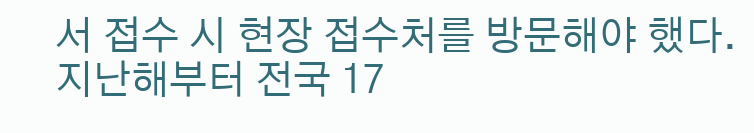서 접수 시 현장 접수처를 방문해야 했다. 지난해부터 전국 17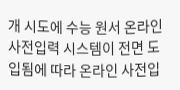개 시도에 수능 원서 온라인 사전입력 시스템이 전면 도입됨에 따라 온라인 사전입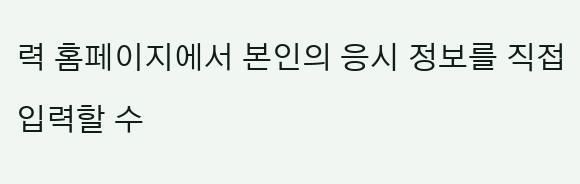력 홈페이지에서 본인의 응시 정보를 직접 입력할 수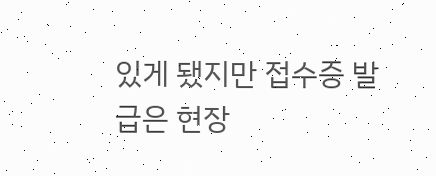있게 됐지만 접수증 발급은 현장